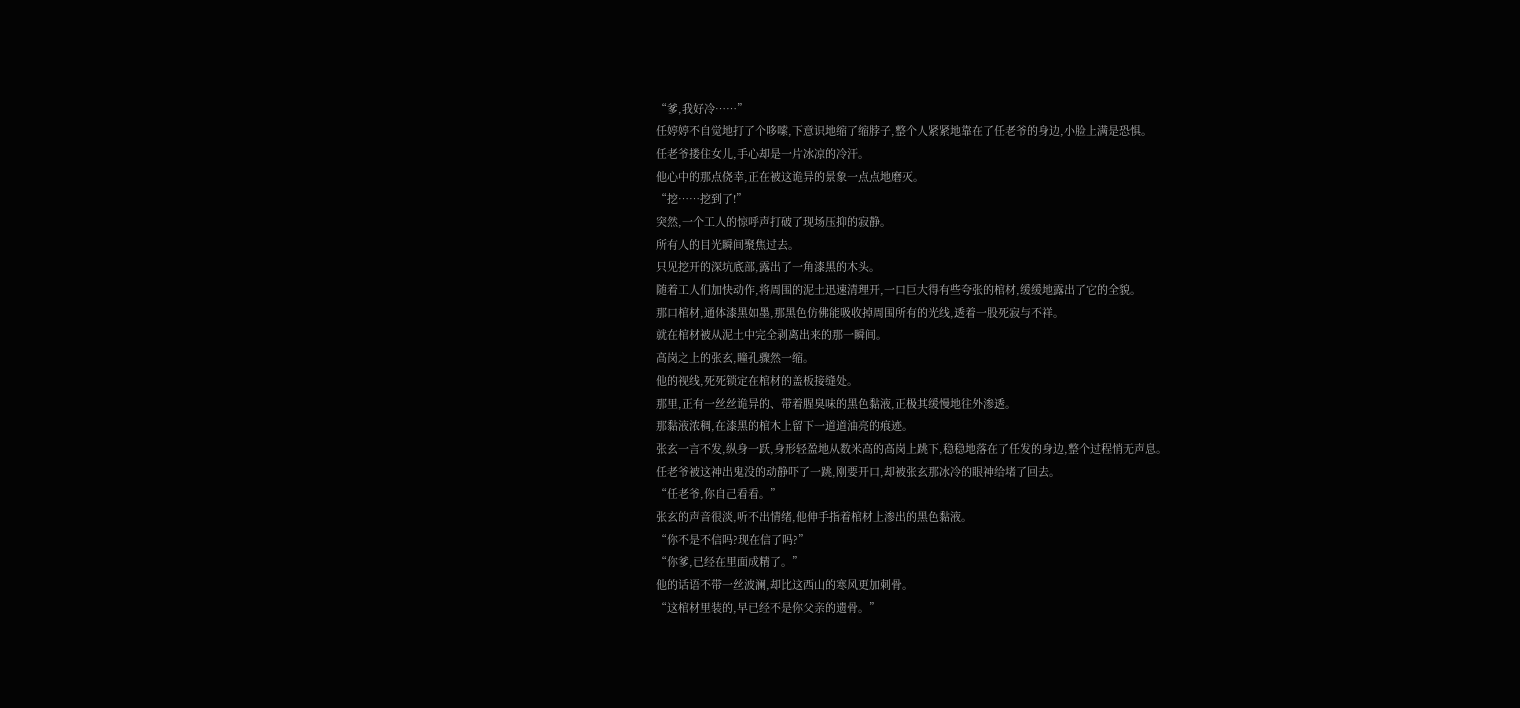“爹,我好冷……”
任婷婷不自觉地打了个哆嗦,下意识地缩了缩脖子,整个人紧紧地靠在了任老爷的身边,小脸上满是恐惧。
任老爷搂住女儿,手心却是一片冰凉的冷汗。
他心中的那点侥幸,正在被这诡异的景象一点点地磨灭。
“挖……挖到了!”
突然,一个工人的惊呼声打破了现场压抑的寂静。
所有人的目光瞬间聚焦过去。
只见挖开的深坑底部,露出了一角漆黑的木头。
随着工人们加快动作,将周围的泥土迅速清理开,一口巨大得有些夸张的棺材,缓缓地露出了它的全貌。
那口棺材,通体漆黑如墨,那黑色仿佛能吸收掉周围所有的光线,透着一股死寂与不祥。
就在棺材被从泥土中完全剥离出来的那一瞬间。
高岗之上的张玄,瞳孔骤然一缩。
他的视线,死死锁定在棺材的盖板接缝处。
那里,正有一丝丝诡异的、带着腥臭味的黑色黏液,正极其缓慢地往外渗透。
那黏液浓稠,在漆黑的棺木上留下一道道油亮的痕迹。
张玄一言不发,纵身一跃,身形轻盈地从数米高的高岗上跳下,稳稳地落在了任发的身边,整个过程悄无声息。
任老爷被这神出鬼没的动静吓了一跳,刚要开口,却被张玄那冰冷的眼神给堵了回去。
“任老爷,你自己看看。”
张玄的声音很淡,听不出情绪,他伸手指着棺材上渗出的黑色黏液。
“你不是不信吗?现在信了吗?”
“你爹,已经在里面成精了。”
他的话语不带一丝波澜,却比这西山的寒风更加刺骨。
“这棺材里装的,早已经不是你父亲的遗骨。”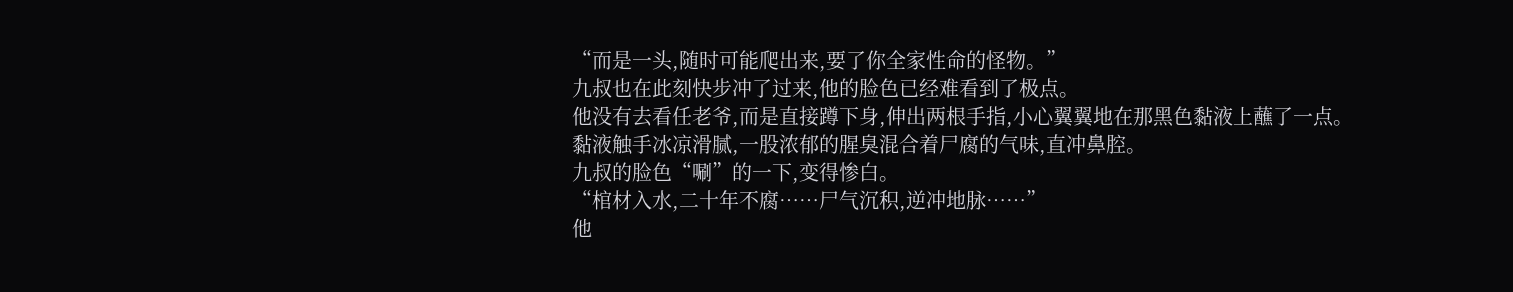“而是一头,随时可能爬出来,要了你全家性命的怪物。”
九叔也在此刻快步冲了过来,他的脸色已经难看到了极点。
他没有去看任老爷,而是直接蹲下身,伸出两根手指,小心翼翼地在那黑色黏液上蘸了一点。
黏液触手冰凉滑腻,一股浓郁的腥臭混合着尸腐的气味,直冲鼻腔。
九叔的脸色“唰”的一下,变得惨白。
“棺材入水,二十年不腐……尸气沉积,逆冲地脉……”
他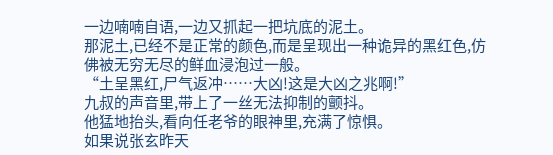一边喃喃自语,一边又抓起一把坑底的泥土。
那泥土,已经不是正常的颜色,而是呈现出一种诡异的黑红色,仿佛被无穷无尽的鲜血浸泡过一般。
“土呈黑红,尸气返冲……大凶!这是大凶之兆啊!”
九叔的声音里,带上了一丝无法抑制的颤抖。
他猛地抬头,看向任老爷的眼神里,充满了惊惧。
如果说张玄昨天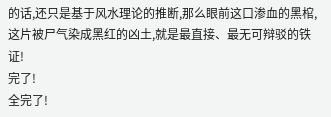的话,还只是基于风水理论的推断,那么眼前这口渗血的黑棺,这片被尸气染成黑红的凶土,就是最直接、最无可辩驳的铁证!
完了!
全完了!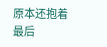原本还抱着最后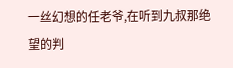一丝幻想的任老爷,在听到九叔那绝望的判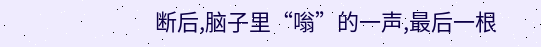断后,脑子里“嗡”的一声,最后一根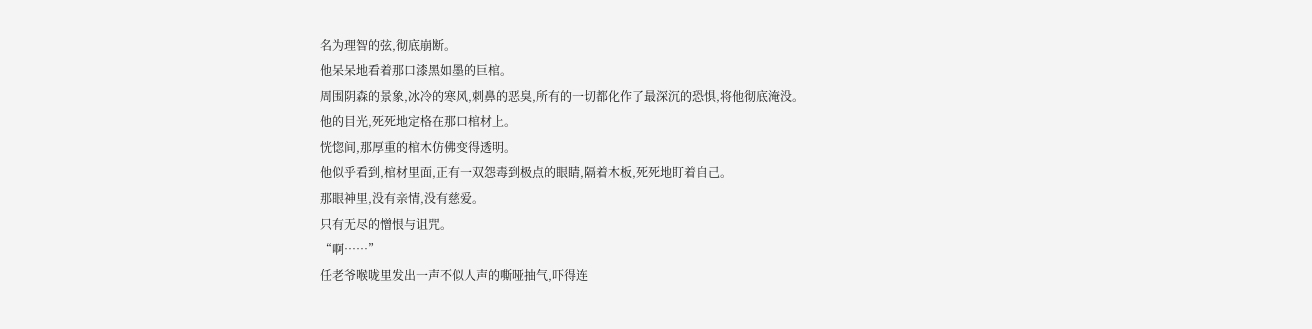名为理智的弦,彻底崩断。
他呆呆地看着那口漆黑如墨的巨棺。
周围阴森的景象,冰冷的寒风,刺鼻的恶臭,所有的一切都化作了最深沉的恐惧,将他彻底淹没。
他的目光,死死地定格在那口棺材上。
恍惚间,那厚重的棺木仿佛变得透明。
他似乎看到,棺材里面,正有一双怨毒到极点的眼睛,隔着木板,死死地盯着自己。
那眼神里,没有亲情,没有慈爱。
只有无尽的憎恨与诅咒。
“啊……”
任老爷喉咙里发出一声不似人声的嘶哑抽气,吓得连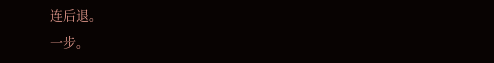连后退。
一步。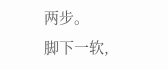两步。
脚下一软,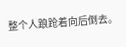整个人踉跄着向后倒去。